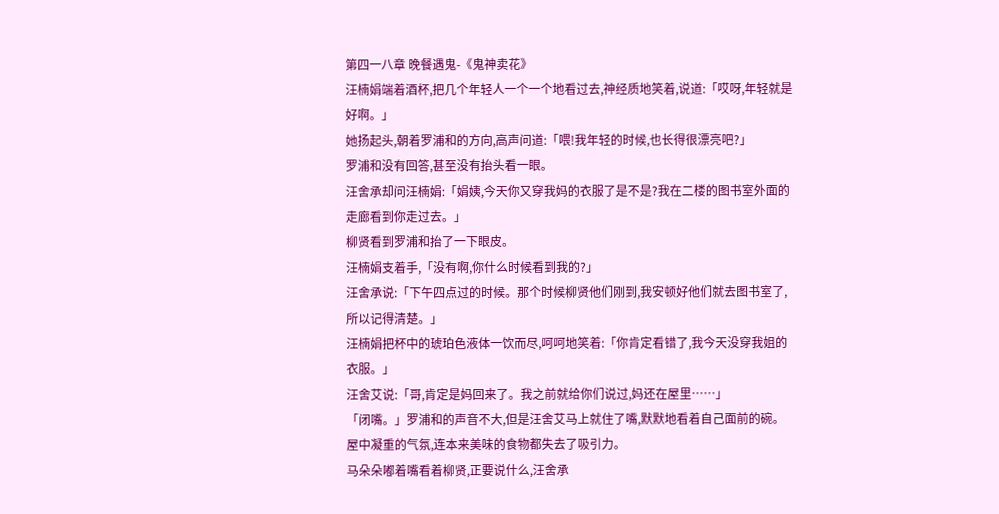第四一八章 晚餐遇鬼-《鬼神卖花》
汪楠娟端着酒杯,把几个年轻人一个一个地看过去,神经质地笑着,说道:「哎呀,年轻就是好啊。」
她扬起头,朝着罗浦和的方向,高声问道:「喂!我年轻的时候,也长得很漂亮吧?」
罗浦和没有回答,甚至没有抬头看一眼。
汪舍承却问汪楠娟:「娟姨,今天你又穿我妈的衣服了是不是?我在二楼的图书室外面的走廊看到你走过去。」
柳贤看到罗浦和抬了一下眼皮。
汪楠娟支着手,「没有啊,你什么时候看到我的?」
汪舍承说:「下午四点过的时候。那个时候柳贤他们刚到,我安顿好他们就去图书室了,所以记得清楚。」
汪楠娟把杯中的琥珀色液体一饮而尽,呵呵地笑着:「你肯定看错了,我今天没穿我姐的衣服。」
汪舍艾说:「哥,肯定是妈回来了。我之前就给你们说过,妈还在屋里……」
「闭嘴。」罗浦和的声音不大,但是汪舍艾马上就住了嘴,默默地看着自己面前的碗。
屋中凝重的气氛,连本来美味的食物都失去了吸引力。
马朵朵嘟着嘴看着柳贤,正要说什么,汪舍承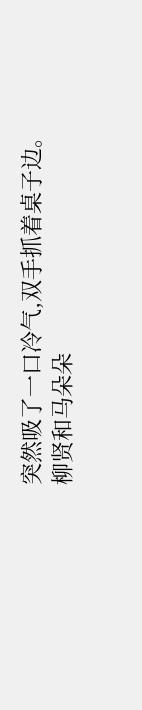突然吸了一口冷气,双手抓着桌子边。
柳贤和马朵朵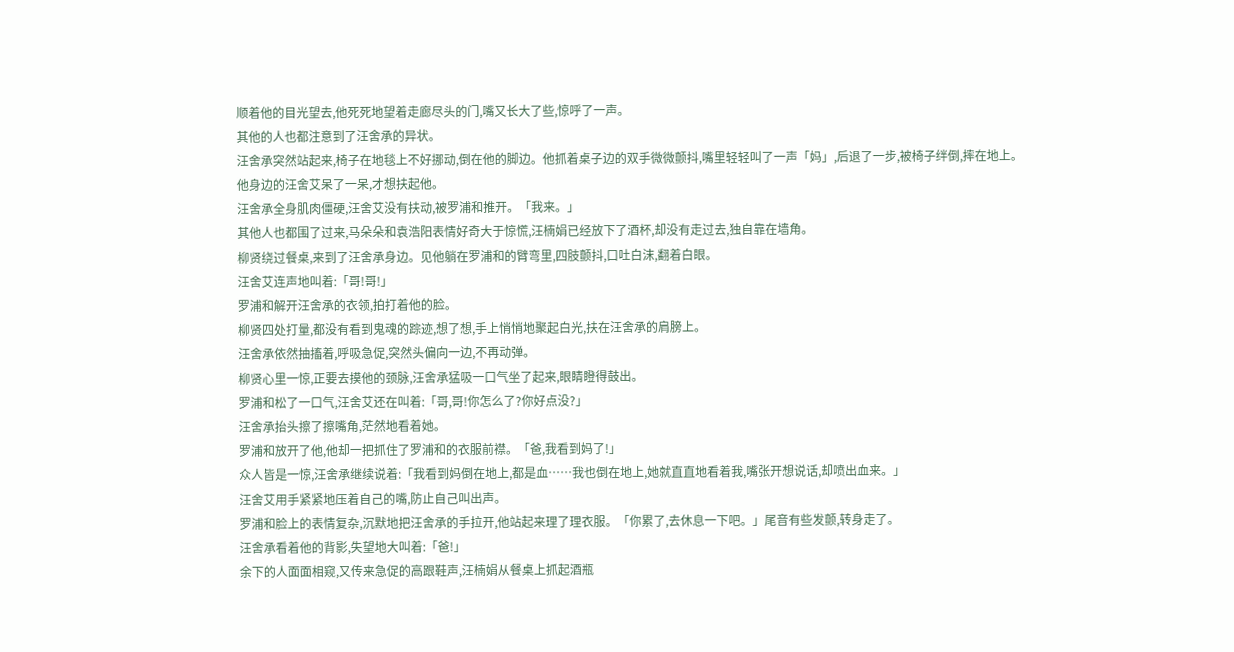顺着他的目光望去,他死死地望着走廊尽头的门,嘴又长大了些,惊呼了一声。
其他的人也都注意到了汪舍承的异状。
汪舍承突然站起来,椅子在地毯上不好挪动,倒在他的脚边。他抓着桌子边的双手微微颤抖,嘴里轻轻叫了一声「妈」,后退了一步,被椅子绊倒,摔在地上。
他身边的汪舍艾呆了一呆,才想扶起他。
汪舍承全身肌肉僵硬,汪舍艾没有扶动,被罗浦和推开。「我来。」
其他人也都围了过来,马朵朵和袁浩阳表情好奇大于惊慌,汪楠娟已经放下了酒杯,却没有走过去,独自靠在墙角。
柳贤绕过餐桌,来到了汪舍承身边。见他躺在罗浦和的臂弯里,四肢颤抖,口吐白沫,翻着白眼。
汪舍艾连声地叫着:「哥!哥!」
罗浦和解开汪舍承的衣领,拍打着他的脸。
柳贤四处打量,都没有看到鬼魂的踪迹,想了想,手上悄悄地聚起白光,扶在汪舍承的肩膀上。
汪舍承依然抽搐着,呼吸急促,突然头偏向一边,不再动弹。
柳贤心里一惊,正要去摸他的颈脉,汪舍承猛吸一口气坐了起来,眼睛瞪得鼓出。
罗浦和松了一口气,汪舍艾还在叫着:「哥,哥!你怎么了?你好点没?」
汪舍承抬头擦了擦嘴角,茫然地看着她。
罗浦和放开了他,他却一把抓住了罗浦和的衣服前襟。「爸,我看到妈了!」
众人皆是一惊,汪舍承继续说着:「我看到妈倒在地上,都是血……我也倒在地上,她就直直地看着我,嘴张开想说话,却喷出血来。」
汪舍艾用手紧紧地压着自己的嘴,防止自己叫出声。
罗浦和脸上的表情复杂,沉默地把汪舍承的手拉开,他站起来理了理衣服。「你累了,去休息一下吧。」尾音有些发颤,转身走了。
汪舍承看着他的背影,失望地大叫着:「爸!」
余下的人面面相窥,又传来急促的高跟鞋声,汪楠娟从餐桌上抓起酒瓶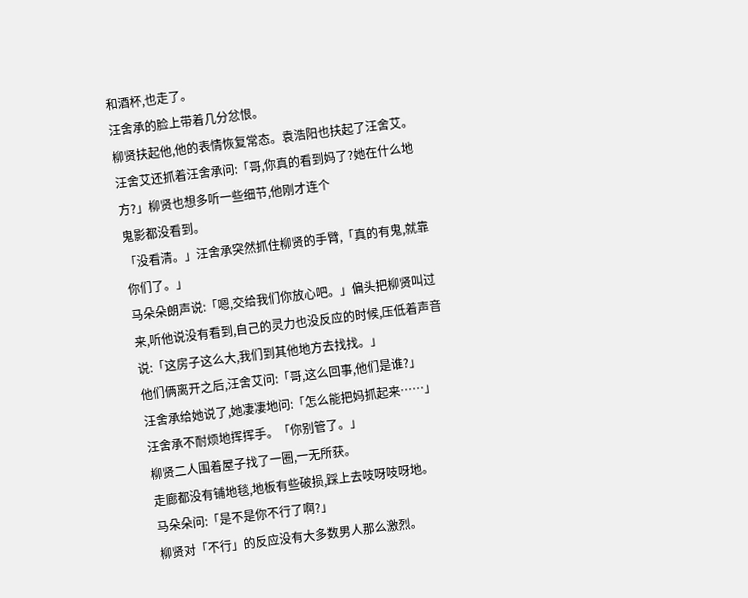和酒杯,也走了。
汪舍承的脸上带着几分忿恨。
柳贤扶起他,他的表情恢复常态。袁浩阳也扶起了汪舍艾。
汪舍艾还抓着汪舍承问:「哥,你真的看到妈了?她在什么地方?」柳贤也想多听一些细节,他刚才连个
鬼影都没看到。
「没看清。」汪舍承突然抓住柳贤的手臂,「真的有鬼,就靠你们了。」
马朵朵朗声说:「嗯,交给我们你放心吧。」偏头把柳贤叫过来,听他说没有看到,自己的灵力也没反应的时候,压低着声音说:「这房子这么大,我们到其他地方去找找。」
他们俩离开之后,汪舍艾问:「哥,这么回事,他们是谁?」
汪舍承给她说了,她凄凄地问:「怎么能把妈抓起来……」
汪舍承不耐烦地挥挥手。「你别管了。」
柳贤二人围着屋子找了一圈,一无所获。
走廊都没有铺地毯,地板有些破损,踩上去吱呀吱呀地。
马朵朵问:「是不是你不行了啊?」
柳贤对「不行」的反应没有大多数男人那么激烈。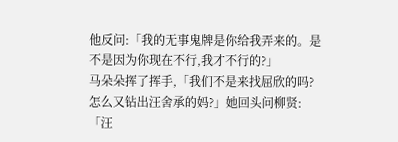他反问:「我的无事鬼牌是你给我弄来的。是不是因为你现在不行,我才不行的?」
马朵朵挥了挥手,「我们不是来找屈欣的吗?怎么又钻出汪舍承的妈?」她回头问柳贤:「汪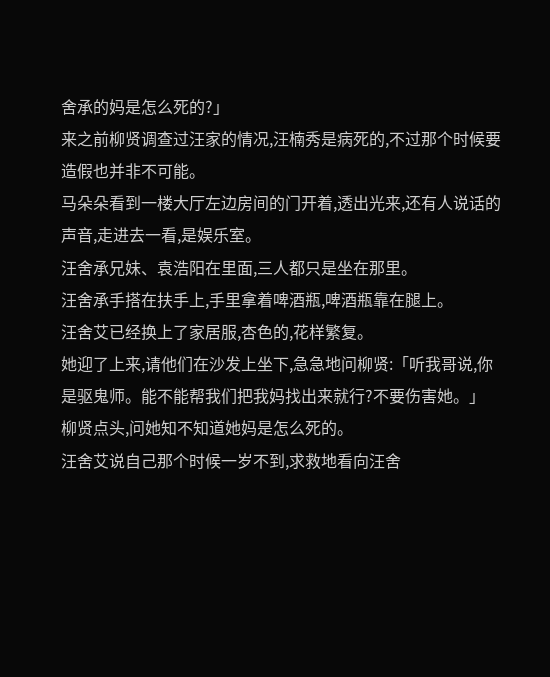舍承的妈是怎么死的?」
来之前柳贤调查过汪家的情况,汪楠秀是病死的,不过那个时候要造假也并非不可能。
马朵朵看到一楼大厅左边房间的门开着,透出光来,还有人说话的声音,走进去一看,是娱乐室。
汪舍承兄妹、袁浩阳在里面,三人都只是坐在那里。
汪舍承手搭在扶手上,手里拿着啤酒瓶,啤酒瓶靠在腿上。
汪舍艾已经换上了家居服,杏色的,花样繁复。
她迎了上来,请他们在沙发上坐下,急急地问柳贤:「听我哥说,你是驱鬼师。能不能帮我们把我妈找出来就行?不要伤害她。」
柳贤点头,问她知不知道她妈是怎么死的。
汪舍艾说自己那个时候一岁不到,求救地看向汪舍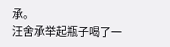承。
汪舍承举起瓶子喝了一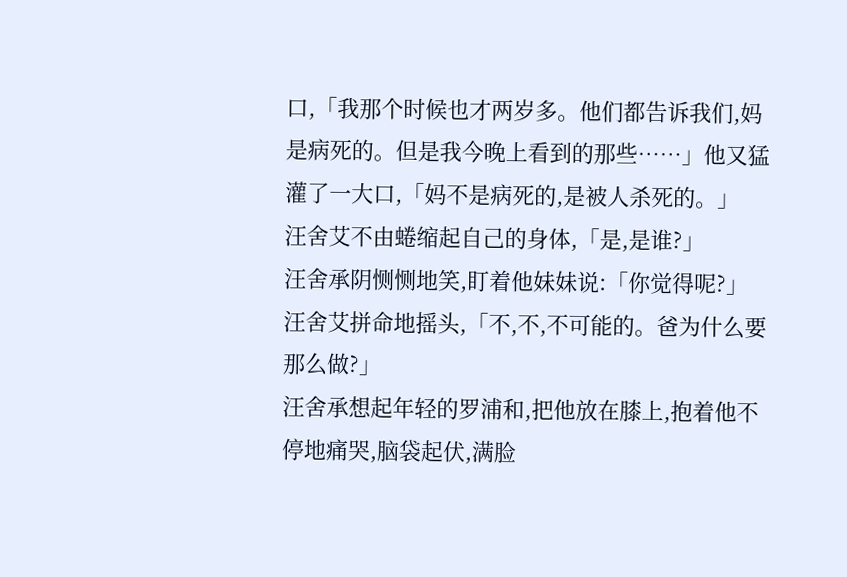口,「我那个时候也才两岁多。他们都告诉我们,妈是病死的。但是我今晚上看到的那些……」他又猛灌了一大口,「妈不是病死的,是被人杀死的。」
汪舍艾不由蜷缩起自己的身体,「是,是谁?」
汪舍承阴恻恻地笑,盯着他妹妹说:「你觉得呢?」
汪舍艾拼命地摇头,「不,不,不可能的。爸为什么要那么做?」
汪舍承想起年轻的罗浦和,把他放在膝上,抱着他不停地痛哭,脑袋起伏,满脸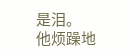是泪。
他烦躁地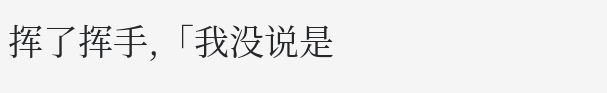挥了挥手,「我没说是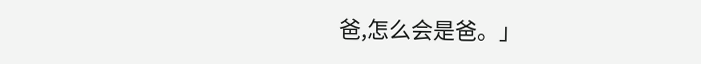爸,怎么会是爸。」